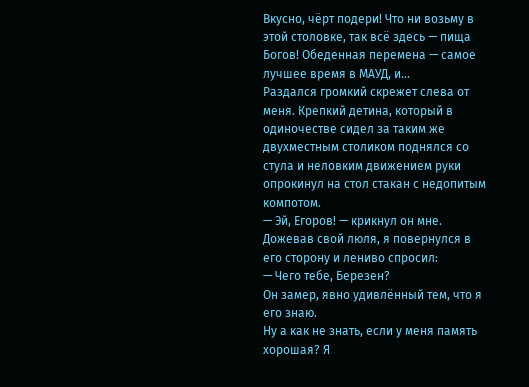Вкусно, чёрт подери! Что ни возьму в этой столовке, так всё здесь — пища Богов! Обеденная перемена — самое лучшее время в МАУД, и…
Раздался громкий скрежет слева от меня. Крепкий детина, который в одиночестве сидел за таким же двухместным столиком поднялся со стула и неловким движением руки опрокинул на стол стакан с недопитым компотом.
— Эй, Егоров! — крикнул он мне.
Дожевав свой люля, я повернулся в его сторону и лениво спросил:
— Чего тебе, Березен?
Он замер, явно удивлённый тем, что я его знаю.
Ну а как не знать, если у меня память хорошая? Я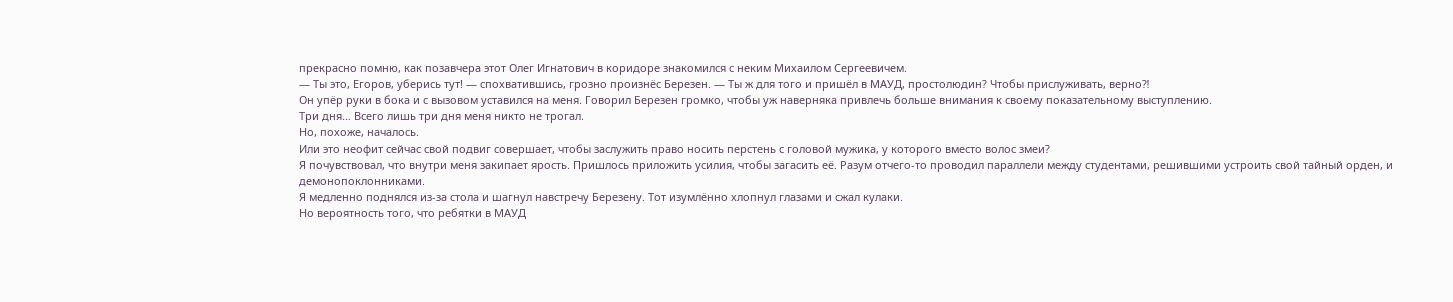прекрасно помню, как позавчера этот Олег Игнатович в коридоре знакомился с неким Михаилом Сергеевичем.
— Ты это, Егоров, уберись тут! — спохватившись, грозно произнёс Березен. — Ты ж для того и пришёл в МАУД, простолюдин? Чтобы прислуживать, верно⁈
Он упёр руки в бока и с вызовом уставился на меня. Говорил Березен громко, чтобы уж наверняка привлечь больше внимания к своему показательному выступлению.
Три дня… Всего лишь три дня меня никто не трогал.
Но, похоже, началось.
Или это неофит сейчас свой подвиг совершает, чтобы заслужить право носить перстень с головой мужика, у которого вместо волос змеи?
Я почувствовал, что внутри меня закипает ярость. Пришлось приложить усилия, чтобы загасить её. Разум отчего-то проводил параллели между студентами, решившими устроить свой тайный орден, и демонопоклонниками.
Я медленно поднялся из-за стола и шагнул навстречу Березену. Тот изумлённо хлопнул глазами и сжал кулаки.
Но вероятность того, что ребятки в МАУД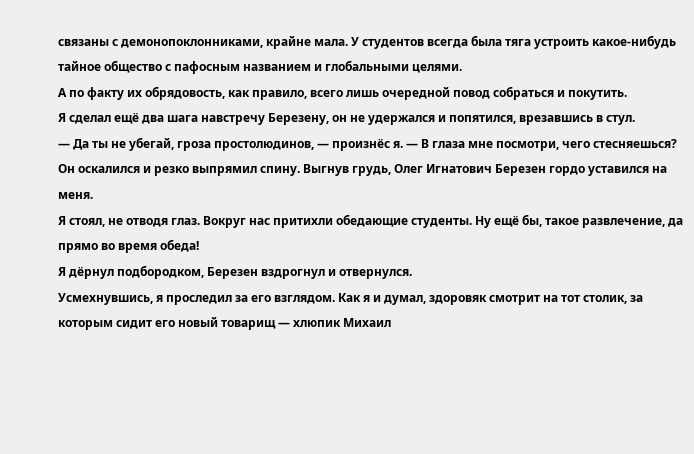связаны с демонопоклонниками, крайне мала. У студентов всегда была тяга устроить какое-нибудь тайное общество с пафосным названием и глобальными целями.
А по факту их обрядовость, как правило, всего лишь очередной повод собраться и покутить.
Я сделал ещё два шага навстречу Березену, он не удержался и попятился, врезавшись в стул.
— Да ты не убегай, гроза простолюдинов, — произнёс я. — В глаза мне посмотри, чего стесняешься?
Он оскалился и резко выпрямил спину. Выгнув грудь, Олег Игнатович Березен гордо уставился на меня.
Я стоял, не отводя глаз. Вокруг нас притихли обедающие студенты. Ну ещё бы, такое развлечение, да прямо во время обеда!
Я дёрнул подбородком, Березен вздрогнул и отвернулся.
Усмехнувшись, я проследил за его взглядом. Как я и думал, здоровяк смотрит на тот столик, за которым сидит его новый товарищ — хлюпик Михаил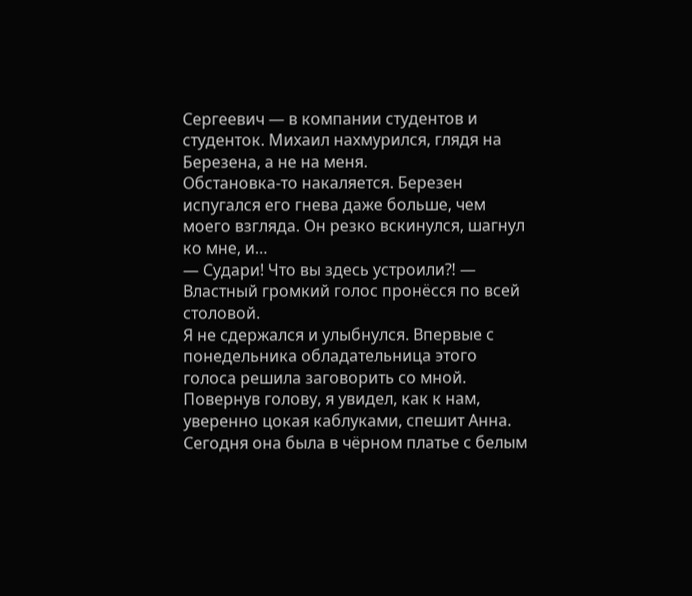Сергеевич — в компании студентов и студенток. Михаил нахмурился, глядя на Березена, а не на меня.
Обстановка-то накаляется. Березен испугался его гнева даже больше, чем моего взгляда. Он резко вскинулся, шагнул ко мне, и…
— Судари! Что вы здесь устроили⁈ — Властный громкий голос пронёсся по всей столовой.
Я не сдержался и улыбнулся. Впервые с понедельника обладательница этого голоса решила заговорить со мной.
Повернув голову, я увидел, как к нам, уверенно цокая каблуками, спешит Анна. Сегодня она была в чёрном платье с белым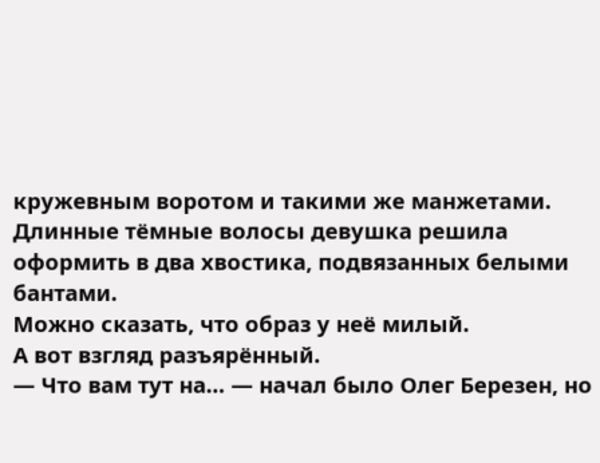кружевным воротом и такими же манжетами. Длинные тёмные волосы девушка решила оформить в два хвостика, подвязанных белыми бантами.
Можно сказать, что образ у неё милый.
А вот взгляд разъярённый.
— Что вам тут на… — начал было Олег Березен, но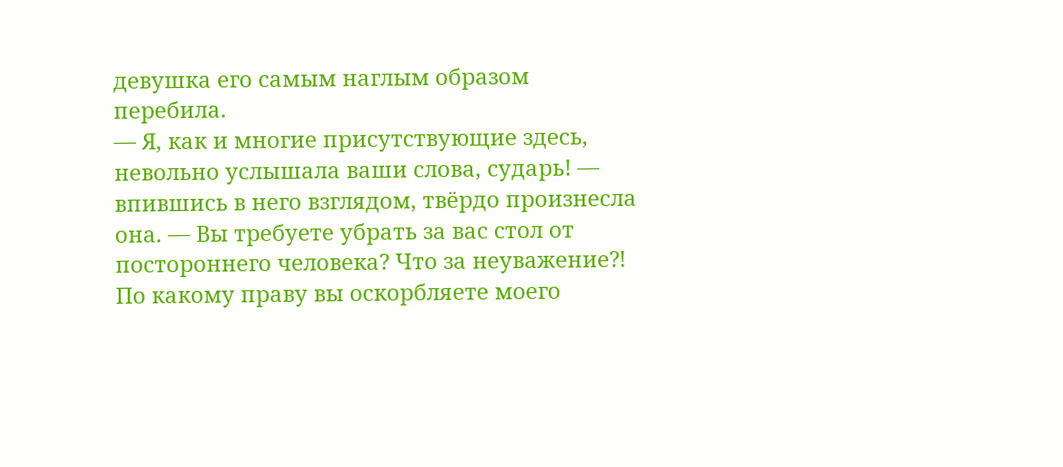девушка его самым наглым образом перебила.
— Я, как и многие присутствующие здесь, невольно услышала ваши слова, сударь! — впившись в него взглядом, твёрдо произнесла она. — Вы требуете убрать за вас стол от постороннего человека? Что за неуважение⁈ По какому праву вы оскорбляете моего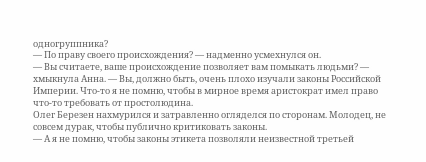одногруппника?
— По праву своего происхождения? — надменно усмехнулся он.
— Вы считаете, ваше происхождение позволяет вам помыкать людьми? — хмыкнула Анна. — Вы, должно быть, очень плохо изучали законы Российской Империи. Что-то я не помню, чтобы в мирное время аристократ имел право что-то требовать от простолюдина.
Олег Березен нахмурился и затравленно огляделся по сторонам. Молодец, не совсем дурак, чтобы публично критиковать законы.
— А я не помню, чтобы законы этикета позволяли неизвестной третьей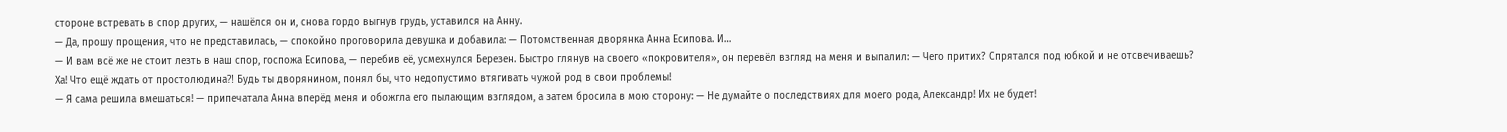стороне встревать в спор других, — нашёлся он и, снова гордо выгнув грудь, уставился на Анну.
— Да, прошу прощения, что не представилась, — спокойно проговорила девушка и добавила: — Потомственная дворянка Анна Есипова. И…
— И вам всё же не стоит лезть в наш спор, госпожа Есипова, — перебив её, усмехнулся Березен. Быстро глянув на своего «покровителя», он перевёл взгляд на меня и выпалил: — Чего притих? Спрятался под юбкой и не отсвечиваешь? Ха! Что ещё ждать от простолюдина⁈ Будь ты дворянином, понял бы, что недопустимо втягивать чужой род в свои проблемы!
— Я сама решила вмешаться! — припечатала Анна вперёд меня и обожгла его пылающим взглядом, а затем бросила в мою сторону: — Не думайте о последствиях для моего рода, Александр! Их не будет!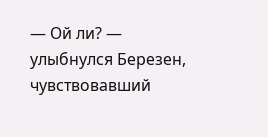— Ой ли? — улыбнулся Березен, чувствовавший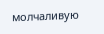молчаливую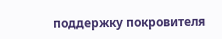поддержку покровителя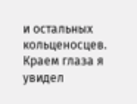и остальных кольценосцев.
Краем глаза я увидел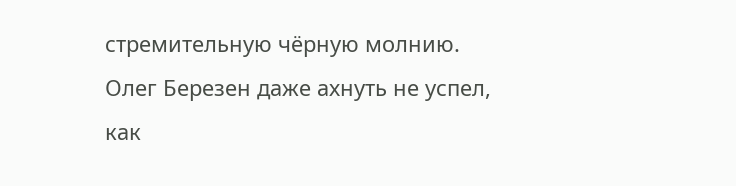стремительную чёрную молнию. Олег Березен даже ахнуть не успел, как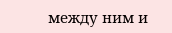между ним и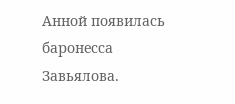Анной появилась баронесса Завьялова.